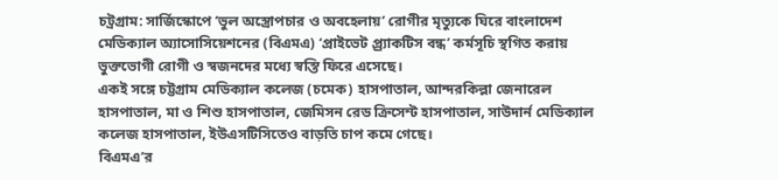চট্রগ্রাম: সার্জিস্কোপে ‘ভুল অস্ত্রোপচার ও অবহেলায়’ রোগীর মৃত্যুকে ঘিরে বাংলাদেশ মেডিক্যাল অ্যাসোসিয়েশনের (বিএমএ) ‘প্রাইভেট প্র্র্যাকটিস বন্ধ’ কর্মসূচি স্থগিত করায় ভুক্তভোগী রোগী ও স্বজনদের মধ্যে স্বস্তি ফিরে এসেছে।
একই সঙ্গে চট্টগ্রাম মেডিক্যাল কলেজ (চমেক) হাসপাতাল, আন্দরকিল্লা জেনারেল হাসপাতাল, মা ও শিশু হাসপাতাল, জেমিসন রেড ক্রিসেন্ট হাসপাতাল, সাউদার্ন মেডিক্যাল কলেজ হাসপাতাল, ইউএসটিসিতেও বাড়তি চাপ কমে গেছে।
বিএমএ’র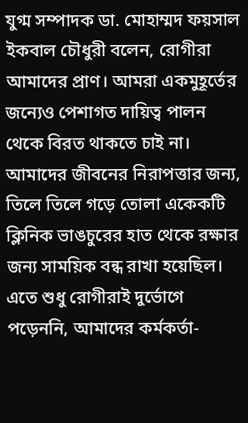যুগ্ম সম্পাদক ডা. মোহাম্মদ ফয়সাল ইকবাল চৌধুরী বলেন, রোগীরা আমাদের প্রাণ। আমরা একমুহূর্তের জন্যেও পেশাগত দায়িত্ব পালন থেকে বিরত থাকতে চাই না। আমাদের জীবনের নিরাপত্তার জন্য, তিলে তিলে গড়ে তোলা একেকটি ক্লিনিক ভাঙচুরের হাত থেকে রক্ষার জন্য সাময়িক বন্ধ রাখা হয়েছিল। এতে শুধু রোগীরাই দুর্ভোগে পড়েননি, আমাদের কর্মকর্তা-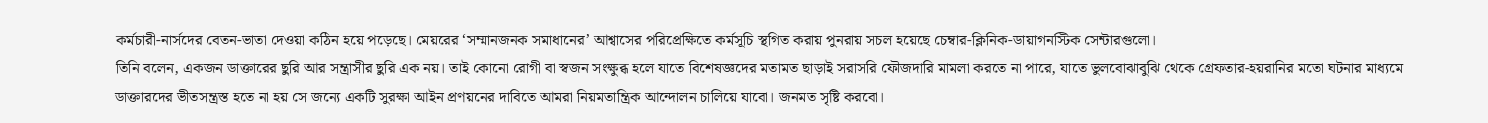কর্মচারী-নার্সদের বেতন-ভাতা দেওয়া কঠিন হয়ে পড়েছে। মেয়রের ‘সম্মানজনক সমাধানের’ আশ্বাসের পরিপ্রেক্ষিতে কর্মসূচি স্থগিত করায় পুনরায় সচল হয়েছে চেম্বার-ক্লিনিক-ডায়াগনস্টিক সেন্টারগুলো।
তিনি বলেন, একজন ডাক্তারের ছুরি আর সন্ত্রাসীর ছুরি এক নয়। তাই কোনো রোগী বা স্বজন সংক্ষুব্ধ হলে যাতে বিশেষজ্ঞদের মতামত ছাড়াই সরাসরি ফৌজদারি মামলা করতে না পারে, যাতে ভুলবোঝাবুঝি থেকে গ্রেফতার-হয়রানির মতো ঘটনার মাধ্যমে ডাক্তারদের ভীতসন্ত্রস্ত হতে না হয় সে জন্যে একটি সুরক্ষা আইন প্রণয়নের দাবিতে আমরা নিয়মতান্ত্রিক আন্দোলন চালিয়ে যাবো। জনমত সৃষ্টি করবো।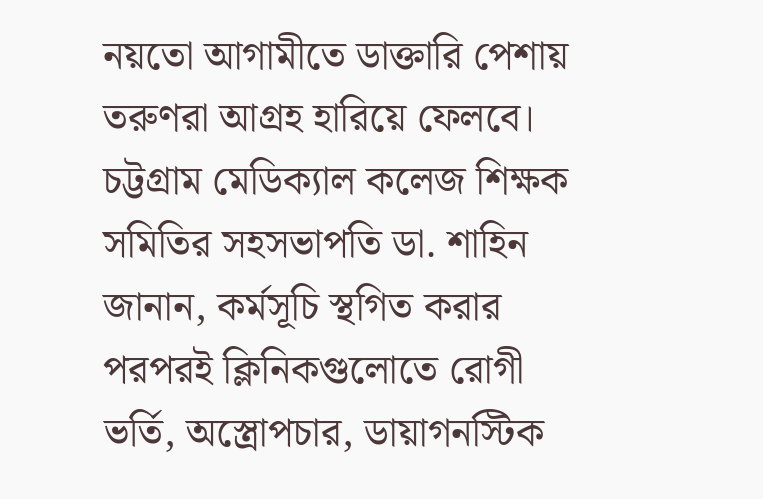নয়তো আগামীতে ডাক্তারি পেশায় তরুণরা আগ্রহ হারিয়ে ফেলবে।
চট্টগ্রাম মেডিক্যাল কলেজ শিক্ষক সমিতির সহসভাপতি ডা. শাহিন জানান, কর্মসূচি স্থগিত করার পরপরই ক্লিনিকগুলোতে রোগী ভর্তি, অস্ত্রোপচার, ডায়াগনস্টিক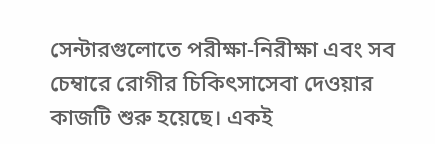সেন্টারগুলোতে পরীক্ষা-নিরীক্ষা এবং সব চেম্বারে রোগীর চিকিৎসাসেবা দেওয়ার কাজটি শুরু হয়েছে। একই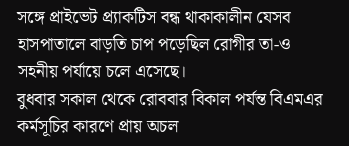সঙ্গে প্রাইভেট প্র্যাকটিস বন্ধ থাকাকালীন যেসব হাসপাতালে বাড়তি চাপ পড়েছিল রোগীর তা-ও সহনীয় পর্যায়ে চলে এসেছে।
বুধবার সকাল থেকে রোববার বিকাল পর্যন্ত বিএমএর কর্মসূচির কারণে প্রায় অচল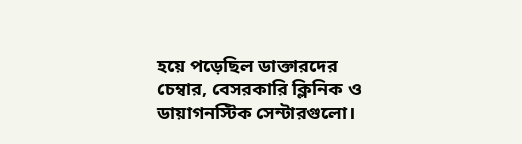হয়ে পড়েছিল ডাক্তারদের চেম্বার, বেসরকারি ক্লিনিক ও ডায়াগনস্টিক সেন্টারগুলো।